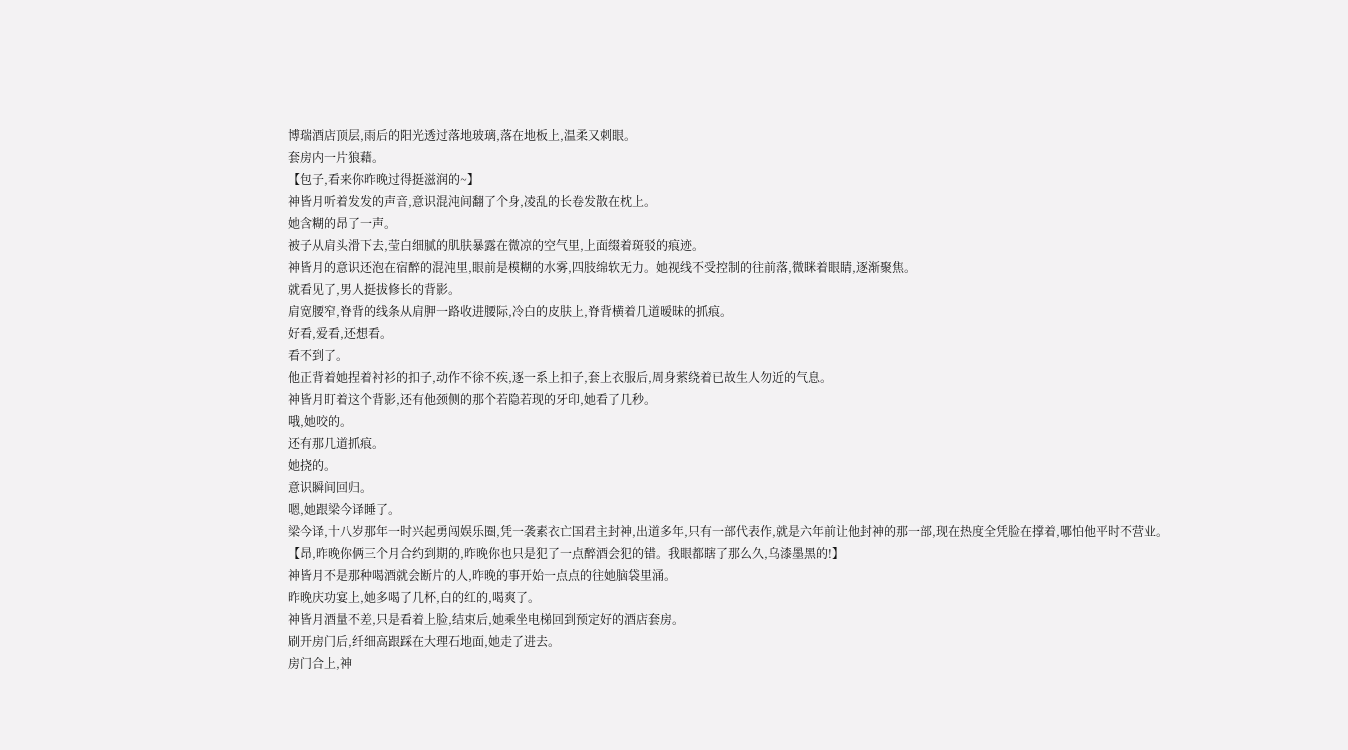博瑞酒店顶层,雨后的阳光透过落地玻璃,落在地板上,温柔又刺眼。
套房内一片狼藉。
【包子,看来你昨晚过得挺滋润的~】
神皆月听着发发的声音,意识混沌间翻了个身,凌乱的长卷发散在枕上。
她含糊的昂了一声。
被子从肩头滑下去,莹白细腻的肌肤暴露在微凉的空气里,上面缀着斑驳的痕迹。
神皆月的意识还泡在宿醉的混沌里,眼前是模糊的水雾,四肢绵软无力。她视线不受控制的往前落,微眯着眼睛,逐渐聚焦。
就看见了,男人挺拔修长的背影。
肩宽腰窄,脊背的线条从肩胛一路收进腰际,冷白的皮肤上,脊背横着几道暧昧的抓痕。
好看,爱看,还想看。
看不到了。
他正背着她捏着衬衫的扣子,动作不徐不疾,逐一系上扣子,套上衣服后,周身萦绕着已故生人勿近的气息。
神皆月盯着这个背影,还有他颈侧的那个若隐若现的牙印,她看了几秒。
哦,她咬的。
还有那几道抓痕。
她挠的。
意识瞬间回归。
嗯,她跟梁今译睡了。
梁今译,十八岁那年一时兴起勇闯娱乐圈,凭一袭素衣亡国君主封神,出道多年,只有一部代表作,就是六年前让他封神的那一部,现在热度全凭脸在撑着,哪怕他平时不营业。
【昂,昨晚你俩三个月合约到期的,昨晚你也只是犯了一点醉酒会犯的错。我眼都瞎了那么久,乌漆墨黑的!】
神皆月不是那种喝酒就会断片的人,昨晚的事开始一点点的往她脑袋里涌。
昨晚庆功宴上,她多喝了几杯,白的红的,喝爽了。
神皆月酒量不差,只是看着上脸,结束后,她乘坐电梯回到预定好的酒店套房。
刷开房门后,纤细高跟踩在大理石地面,她走了进去。
房门合上,神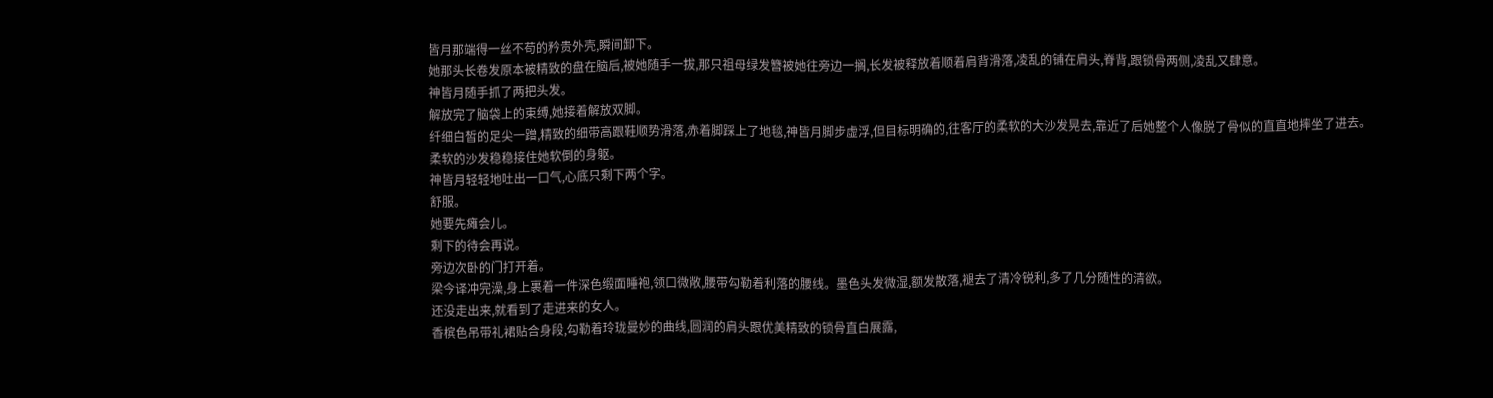皆月那端得一丝不苟的矜贵外壳,瞬间卸下。
她那头长卷发原本被精致的盘在脑后,被她随手一拔,那只祖母绿发簪被她往旁边一搁,长发被释放着顺着肩背滑落,凌乱的铺在肩头,脊背,跟锁骨两侧,凌乱又肆意。
神皆月随手抓了两把头发。
解放完了脑袋上的束缚,她接着解放双脚。
纤细白皙的足尖一蹭,精致的细带高跟鞋顺势滑落,赤着脚踩上了地毯,神皆月脚步虚浮,但目标明确的,往客厅的柔软的大沙发晃去,靠近了后她整个人像脱了骨似的直直地摔坐了进去。
柔软的沙发稳稳接住她软倒的身躯。
神皆月轻轻地吐出一口气,心底只剩下两个字。
舒服。
她要先瘫会儿。
剩下的待会再说。
旁边次卧的门打开着。
梁今译冲完澡,身上裹着一件深色缎面睡袍,领口微敞,腰带勾勒着利落的腰线。墨色头发微湿,额发散落,褪去了清冷锐利,多了几分随性的清欲。
还没走出来,就看到了走进来的女人。
香槟色吊带礼裙贴合身段,勾勒着玲珑曼妙的曲线,圆润的肩头跟优美精致的锁骨直白展露,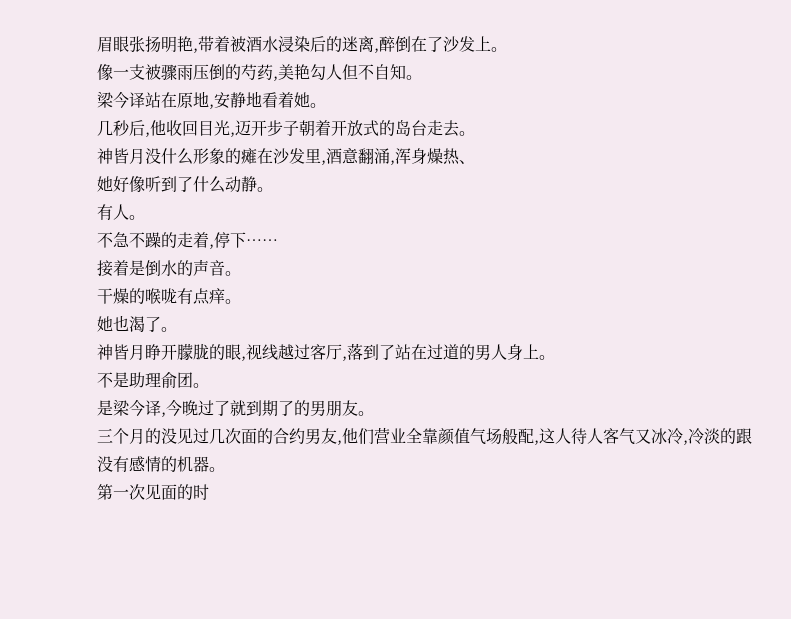眉眼张扬明艳,带着被酒水浸染后的迷离,醉倒在了沙发上。
像一支被骤雨压倒的芍药,美艳勾人但不自知。
梁今译站在原地,安静地看着她。
几秒后,他收回目光,迈开步子朝着开放式的岛台走去。
神皆月没什么形象的瘫在沙发里,酒意翻涌,浑身燥热、
她好像听到了什么动静。
有人。
不急不躁的走着,停下……
接着是倒水的声音。
干燥的喉咙有点痒。
她也渴了。
神皆月睁开朦胧的眼,视线越过客厅,落到了站在过道的男人身上。
不是助理俞团。
是梁今译,今晚过了就到期了的男朋友。
三个月的没见过几次面的合约男友,他们营业全靠颜值气场般配,这人待人客气又冰冷,冷淡的跟没有感情的机器。
第一次见面的时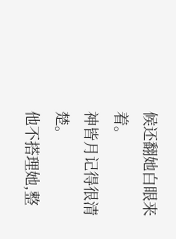候还翻她白眼来着。
神皆月记得很清楚。
他不搭理她,整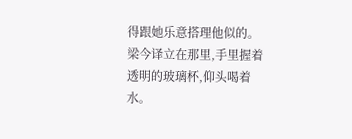得跟她乐意搭理他似的。
梁今译立在那里,手里握着透明的玻璃杯,仰头喝着水。